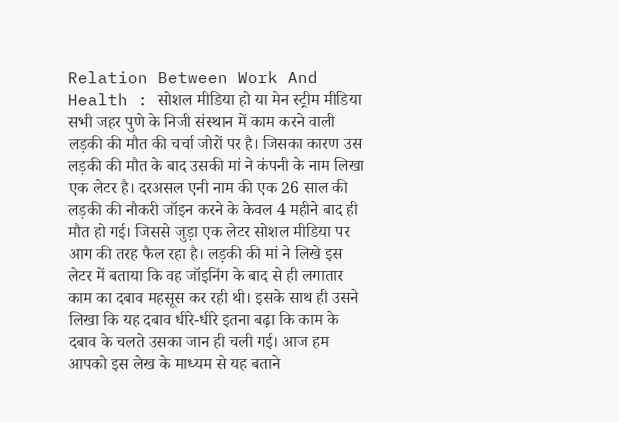Relation Between Work And Health : सोशल मीडिया हो या मेन स्ट्रीम मीडिया सभी जहर पुणे के निजी संस्थान में काम करने वाली लड़की की मौत की चर्चा जोरों पर है। जिसका कारण उस लड़की की मौत के बाद उसकी मां ने कंपनी के नाम लिखा एक लेटर है। दरअसल एनी नाम की एक 26 साल की लड़की की नौकरी जॉइन करने के केवल 4 महीने बाद ही मौत हो गई। जिससे जुड़ा एक लेटर सोशल मीडिया पर आग की तरह फैल रहा है। लड़की की मां ने लिखे इस लेटर में बताया कि वह जॉइनिंग के बाद से ही लगातार काम का दबाव महसूस कर रही थी। इसके साथ ही उसने लिखा कि यह दबाव धीरे-धीरे इतना बढ़ा कि काम के दबाव के चलते उसका जान ही चली गई। आज हम आपको इस लेख के माध्यम से यह बताने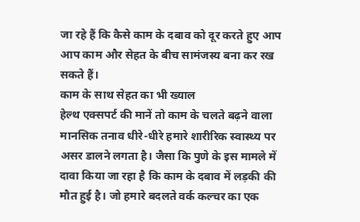जा रहे हैं कि कैसे काम के दबाव को दूर करते हुए आप आप काम और सेहत के बीच सामंजस्य बना कर रख सकते हैं।
काम के साथ सेहत का भी ख्याल
हेल्थ एक्सपर्ट की मानें तो काम के चलते बढ़ने वाला मानसिक तनाव धीरे-धीरे हमारे शारीरिक स्वास्थ्य पर असर डालने लगता है। जैसा कि पुणे के इस मामले में दावा किया जा रहा है कि काम के दबाव में लड़की की मौत हुई है। जो हमारे बदलते वर्क कल्चर का एक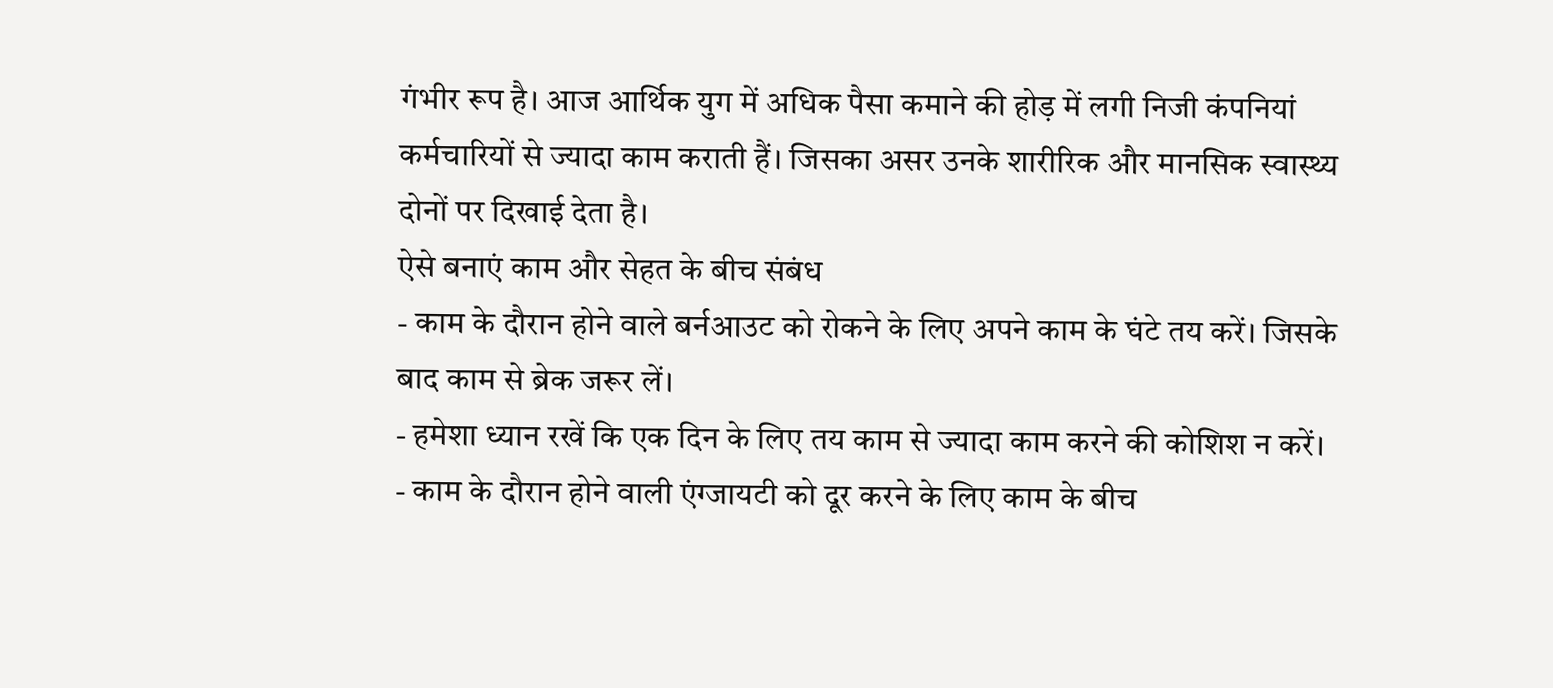गंभीर रूप है। आज आर्थिक युग में अधिक पैसा कमाने की होड़ में लगी निजी कंपनियां कर्मचारियों से ज्यादा काम कराती हैं। जिसका असर उनके शारीरिक और मानसिक स्वास्थ्य दोनों पर दिखाई देता है।
ऐसे बनाएं काम और सेहत के बीच संबंध
- काम के दौरान होने वाले बर्नआउट को रोकने के लिए अपने काम के घंटे तय करें। जिसके बाद काम से ब्रेक जरूर लें।
- हमेशा ध्यान रखें कि एक दिन के लिए तय काम से ज्यादा काम करने की कोशिश न करें।
- काम के दौरान होने वाली एंग्जायटी को दूर करने के लिए काम के बीच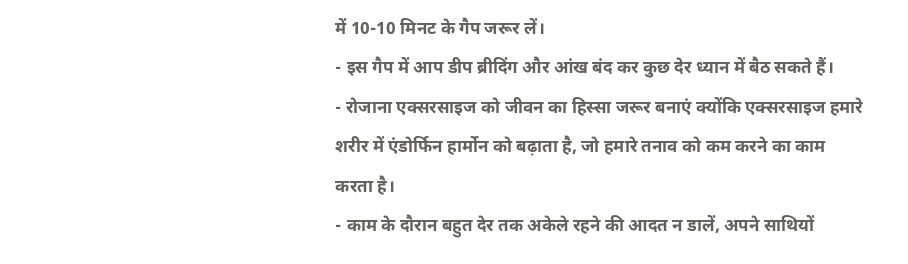में 10-10 मिनट के गैप जरूर लें।
- इस गैप में आप डीप ब्रीदिंग और आंख बंद कर कुछ देर ध्यान में बैठ सकते हैं।
- रोजाना एक्सरसाइज को जीवन का हिस्सा जरूर बनाएं क्योंकि एक्सरसाइज हमारे शरीर में एंडोर्फिन हार्मोन को बढ़ाता है, जो हमारे तनाव को कम करने का काम करता है।
- काम के दौरान बहुत देर तक अकेले रहने की आदत न डालें, अपने साथियों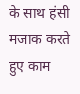के साथ हंसी मजाक करते हुए काम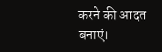करने की आदत बनाएं।